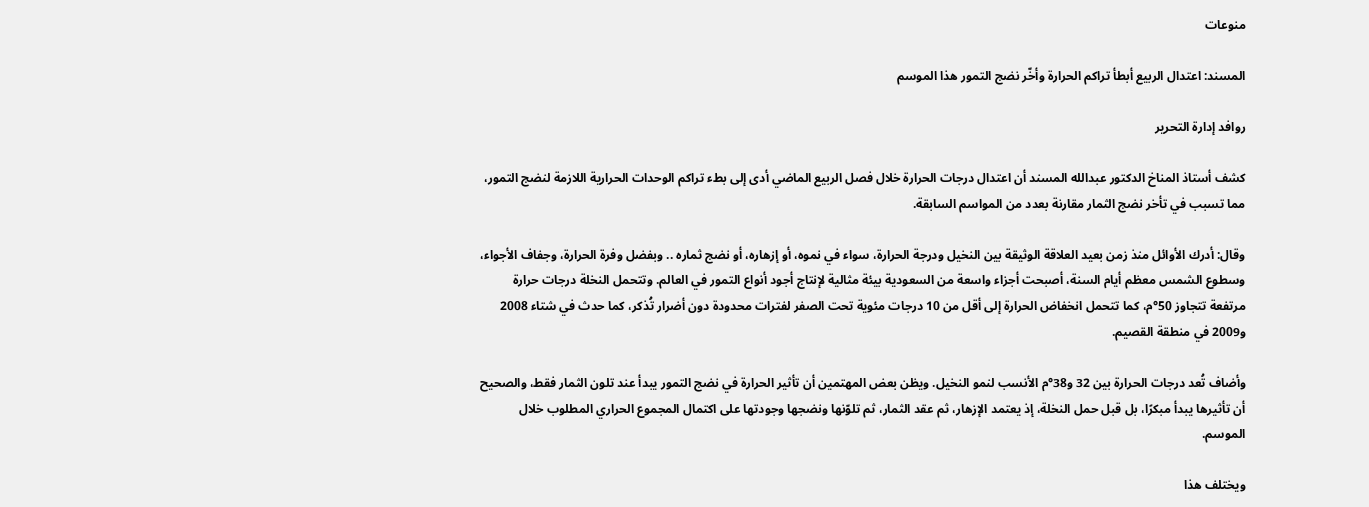منوعات

المسند: اعتدال الربيع أبطأ تراكم الحرارة وأخّر نضج التمور هذا الموسم

روافد إدارة التحرير

كشف أستاذ المناخ الدكتور عبدالله المسند أن اعتدال درجات الحرارة خلال فصل الربيع الماضي أدى إلى بطء تراكم الوحدات الحرارية اللازمة لنضج التمور، مما تسبب في تأخر نضج الثمار مقارنة بعدد من المواسم السابقة.

وقال: أدرك الأوائل منذ زمن بعيد العلاقة الوثيقة بين النخيل ودرجة الحرارة، سواء في نموه، أو إزهاره، أو نضج ثماره .. وبفضل وفرة الحرارة، وجفاف الأجواء، وسطوع الشمس معظم أيام السنة، أصبحت أجزاء واسعة من السعودية بيئة مثالية لإنتاج أجود أنواع التمور في العالم. وتتحمل النخلة درجات حرارة مرتفعة تتجاوز 50°م، كما تتحمل انخفاض الحرارة إلى أقل من 10 درجات مئوية تحت الصفر لفترات محدودة دون أضرار تُذكر، كما حدث في شتاء 2008 و2009 في منطقة القصيم.

وأضاف تُعد درجات الحرارة بين 32 و38°م الأنسب لنمو النخيل. ويظن بعض المهتمين أن تأثير الحرارة في نضج التمور يبدأ عند تلون الثمار فقط، والصحيح أن تأثيرها يبدأ مبكرًا، بل قبل حمل النخلة، إذ يعتمد الإزهار، ثم عقد الثمار، ثم تلوّنها ونضجها وجودتها على اكتمال المجموع الحراري المطلوب خلال الموسم.

ويختلف هذا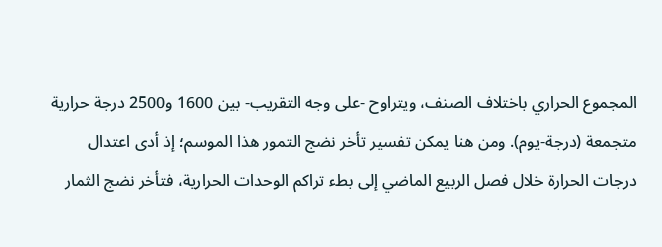المجموع الحراري باختلاف الصنف، ويتراوح -على وجه التقريب- بين 1600 و2500 درجة حرارية متجمعة (درجة-يوم). ومن هنا يمكن تفسير تأخر نضج التمور هذا الموسم؛ إذ أدى اعتدال درجات الحرارة خلال فصل الربيع الماضي إلى بطء تراكم الوحدات الحرارية، فتأخر نضج الثمار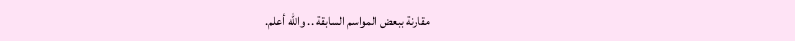مقارنة ببعض المواسم السابقة .. والله أعلم.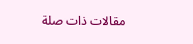مقالات ذات صلة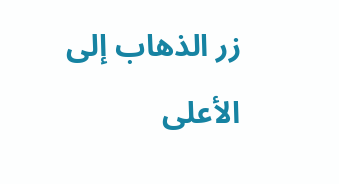زر الذهاب إلى الأعلى